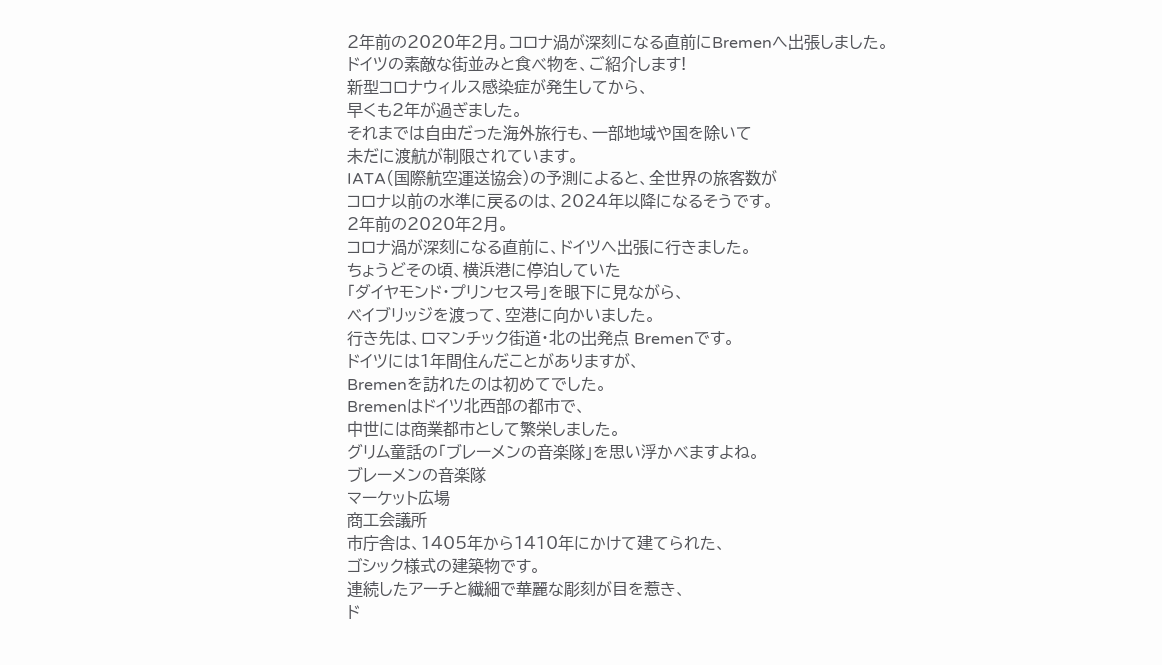2年前の2020年2月。コロナ渦が深刻になる直前にBremenへ出張しました。
ドイツの素敵な街並みと食べ物を、ご紹介します!
新型コロナウィルス感染症が発生してから、
早くも2年が過ぎました。
それまでは自由だった海外旅行も、一部地域や国を除いて
未だに渡航が制限されています。
IATA(国際航空運送協会)の予測によると、全世界の旅客数が
コロナ以前の水準に戻るのは、2024年以降になるそうです。
2年前の2020年2月。
コロナ渦が深刻になる直前に、ドイツへ出張に行きました。
ちょうどその頃、横浜港に停泊していた
「ダイヤモンド・プリンセス号」を眼下に見ながら、
ベイブリッジを渡って、空港に向かいました。
行き先は、ロマンチック街道・北の出発点 Bremenです。
ドイツには1年間住んだことがありますが、
Bremenを訪れたのは初めてでした。
Bremenはドイツ北西部の都市で、
中世には商業都市として繁栄しました。
グリム童話の「ブレーメンの音楽隊」を思い浮かべますよね。
ブレーメンの音楽隊
マーケット広場
商工会議所
市庁舎は、1405年から1410年にかけて建てられた、
ゴシック様式の建築物です。
連続したアーチと繊細で華麗な彫刻が目を惹き、
ド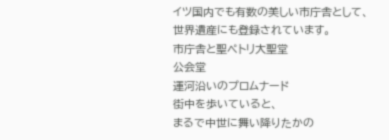イツ国内でも有数の美しい市庁舎として、
世界遺産にも登録されています。
市庁舎と聖ペトリ大聖堂
公会堂
運河沿いのプロムナード
街中を歩いていると、
まるで中世に舞い降りたかの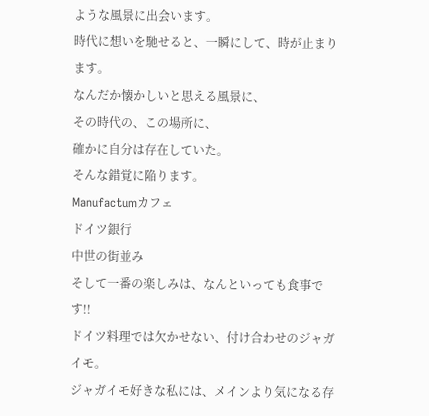ような風景に出会います。
時代に想いを馳せると、一瞬にして、時が止まります。
なんだか懐かしいと思える風景に、
その時代の、この場所に、
確かに自分は存在していた。
そんな錯覚に陥ります。
Manufactumカフェ
ドイツ銀行
中世の街並み
そして一番の楽しみは、なんといっても食事です!!
ドイツ料理では欠かせない、付け合わせのジャガイモ。
ジャガイモ好きな私には、メインより気になる存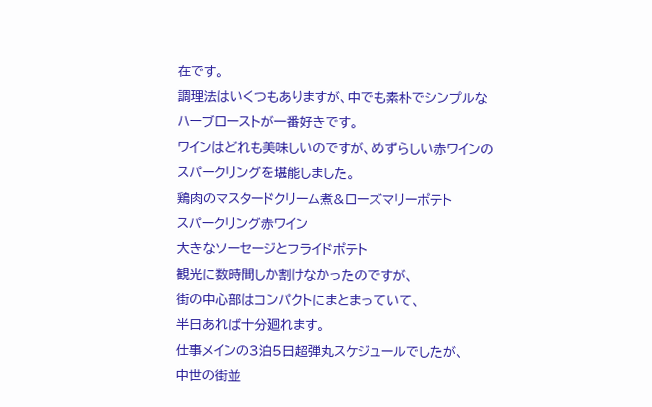在です。
調理法はいくつもありますが、中でも素朴でシンプルな
ハーブローストが一番好きです。
ワインはどれも美味しいのですが、めずらしい赤ワインの
スパークリングを堪能しました。
鶏肉のマスタードクリーム煮&ローズマリーポテト
スパークリング赤ワイン
大きなソーセージとフライドポテト
観光に数時間しか割けなかったのですが、
街の中心部はコンパクトにまとまっていて、
半日あれば十分廻れます。
仕事メインの3泊5日超弾丸スケジュールでしたが、
中世の街並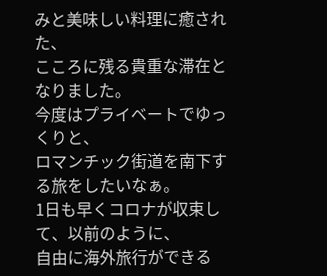みと美味しい料理に癒された、
こころに残る貴重な滞在となりました。
今度はプライベートでゆっくりと、
ロマンチック街道を南下する旅をしたいなぁ。
1日も早くコロナが収束して、以前のように、
自由に海外旅行ができる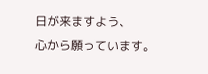日が来ますよう、
心から願っています。